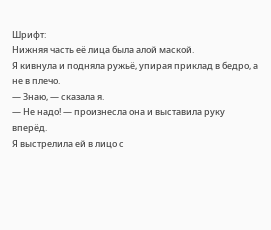Шрифт:
Нижняя часть её лица была алой маской.
Я кивнула и подняла ружьё, упирая приклад в бедро, а не в плечо.
— Знаю, — сказала я.
— Не надо! — произнесла она и выставила руку вперёд.
Я выстрелила ей в лицо с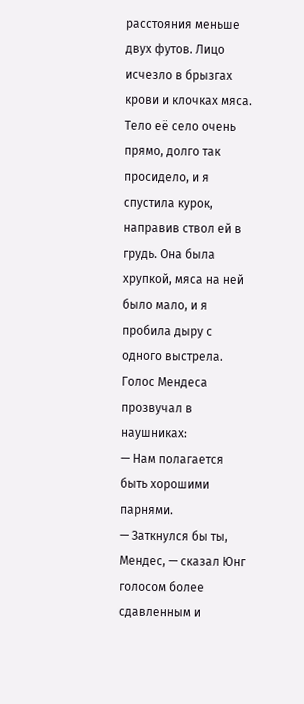расстояния меньше двух футов. Лицо исчезло в брызгах крови и клочках мяса. Тело её село очень прямо, долго так просидело, и я спустила курок, направив ствол ей в грудь. Она была хрупкой, мяса на ней было мало, и я пробила дыру с одного выстрела.
Голос Мендеса прозвучал в наушниках:
— Нам полагается быть хорошими парнями.
— Заткнулся бы ты, Мендес, — сказал Юнг голосом более сдавленным и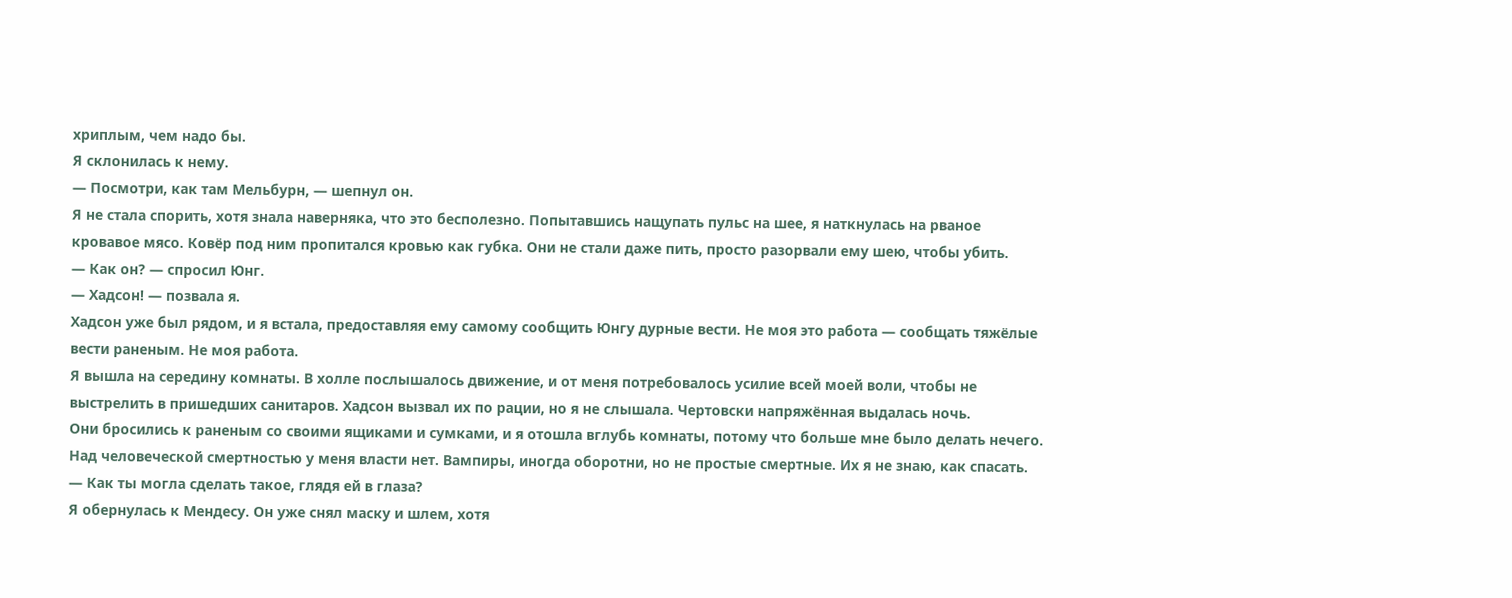хриплым, чем надо бы.
Я склонилась к нему.
— Посмотри, как там Мельбурн, — шепнул он.
Я не стала спорить, хотя знала наверняка, что это бесполезно. Попытавшись нащупать пульс на шее, я наткнулась на рваное кровавое мясо. Ковёр под ним пропитался кровью как губка. Они не стали даже пить, просто разорвали ему шею, чтобы убить.
— Как он? — спросил Юнг.
— Хадсон! — позвала я.
Хадсон уже был рядом, и я встала, предоставляя ему самому сообщить Юнгу дурные вести. Не моя это работа — сообщать тяжёлые вести раненым. Не моя работа.
Я вышла на середину комнаты. В холле послышалось движение, и от меня потребовалось усилие всей моей воли, чтобы не выстрелить в пришедших санитаров. Хадсон вызвал их по рации, но я не слышала. Чертовски напряжённая выдалась ночь.
Они бросились к раненым со своими ящиками и сумками, и я отошла вглубь комнаты, потому что больше мне было делать нечего. Над человеческой смертностью у меня власти нет. Вампиры, иногда оборотни, но не простые смертные. Их я не знаю, как спасать.
— Как ты могла сделать такое, глядя ей в глаза?
Я обернулась к Мендесу. Он уже снял маску и шлем, хотя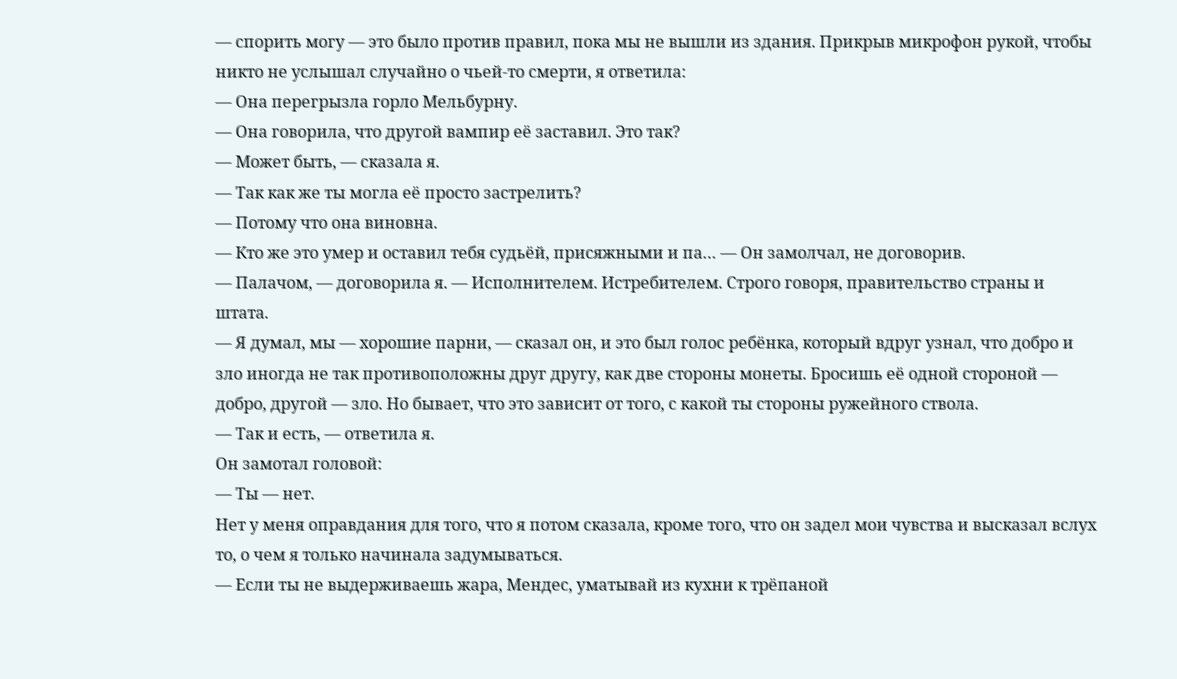— спорить могу — это было против правил, пока мы не вышли из здания. Прикрыв микрофон рукой, чтобы никто не услышал случайно о чьей-то смерти, я ответила:
— Она перегрызла горло Мельбурну.
— Она говорила, что другой вампир её заставил. Это так?
— Может быть, — сказала я.
— Так как же ты могла её просто застрелить?
— Потому что она виновна.
— Кто же это умер и оставил тебя судьёй, присяжными и па… — Он замолчал, не договорив.
— Палачом, — договорила я. — Исполнителем. Истребителем. Строго говоря, правительство страны и штата.
— Я думал, мы — хорошие парни, — сказал он, и это был голос ребёнка, который вдруг узнал, что добро и зло иногда не так противоположны друг другу, как две стороны монеты. Бросишь её одной стороной — добро, другой — зло. Но бывает, что это зависит от того, с какой ты стороны ружейного ствола.
— Так и есть, — ответила я.
Он замотал головой:
— Ты — нет.
Нет у меня оправдания для того, что я потом сказала, кроме того, что он задел мои чувства и высказал вслух то, о чем я только начинала задумываться.
— Если ты не выдерживаешь жара, Мендес, уматывай из кухни к трёпаной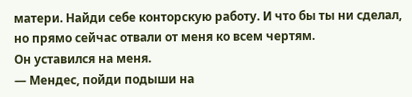матери. Найди себе конторскую работу. И что бы ты ни сделал, но прямо сейчас отвали от меня ко всем чертям.
Он уставился на меня.
— Мендес, пойди подыши на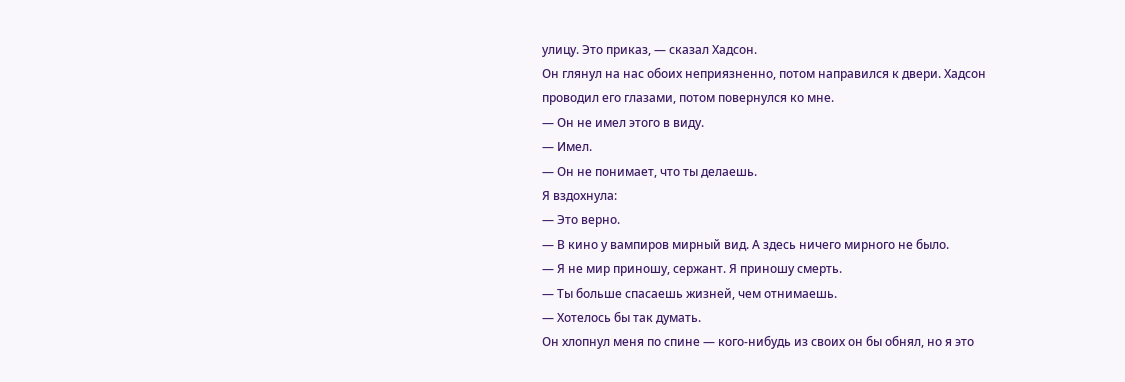улицу. Это приказ, — сказал Хадсон.
Он глянул на нас обоих неприязненно, потом направился к двери. Хадсон проводил его глазами, потом повернулся ко мне.
— Он не имел этого в виду.
— Имел.
— Он не понимает, что ты делаешь.
Я вздохнула:
— Это верно.
— В кино у вампиров мирный вид. А здесь ничего мирного не было.
— Я не мир приношу, сержант. Я приношу смерть.
— Ты больше спасаешь жизней, чем отнимаешь.
— Хотелось бы так думать.
Он хлопнул меня по спине — кого-нибудь из своих он бы обнял, но я это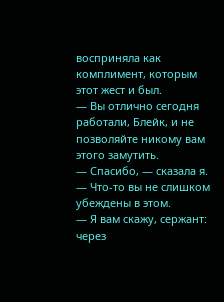восприняла как комплимент, которым этот жест и был.
— Вы отлично сегодня работали, Блейк, и не позволяйте никому вам этого замутить.
— Спасибо, — сказала я.
— Что-то вы не слишком убеждены в этом.
— Я вам скажу, сержант: через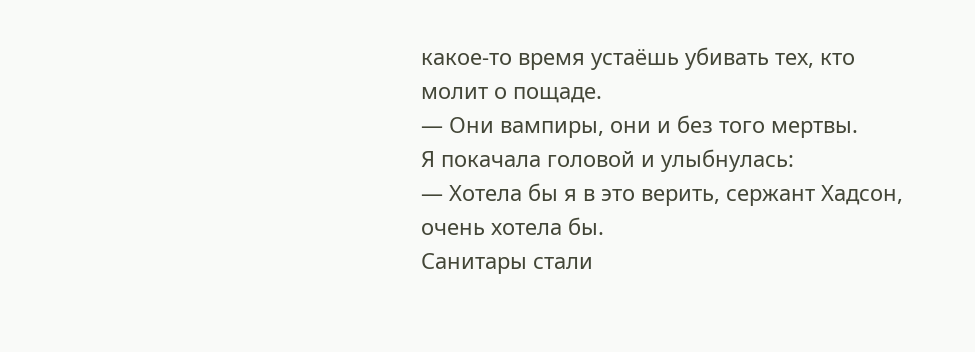какое-то время устаёшь убивать тех, кто молит о пощаде.
— Они вампиры, они и без того мертвы.
Я покачала головой и улыбнулась:
— Хотела бы я в это верить, сержант Хадсон, очень хотела бы.
Санитары стали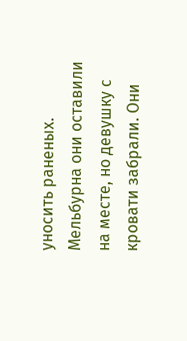уносить раненых. Мельбурна они оставили на месте, но девушку с кровати забрали. Они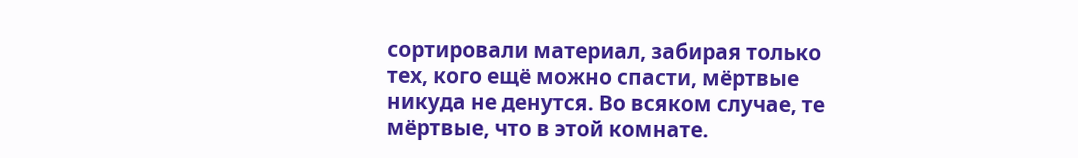сортировали материал, забирая только тех, кого ещё можно спасти, мёртвые никуда не денутся. Во всяком случае, те мёртвые, что в этой комнате.